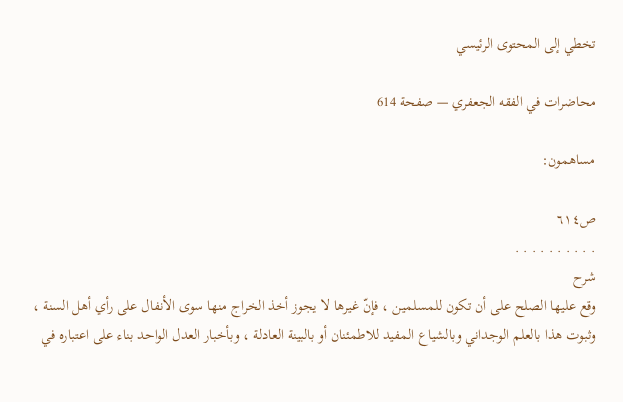تخطي إلى المحتوى الرئيسي

محاضرات في الفقه الجعفري — صفحة 614

مساهمون:

ص٦١٤
. . . . . . . . . .
شرح
وقع عليها الصلح على أن تكون للمسلمين ، فإنّ غيرها لا يجوز أخذ الخراج منها سوى الأنفال على رأي أهل السنة ، وثبوت هذا بالعلم الوجداني وبالشياع المفيد للاطمئنان أو بالبينة العادلة ، وبأخبار العدل الواحد بناء على اعتباره في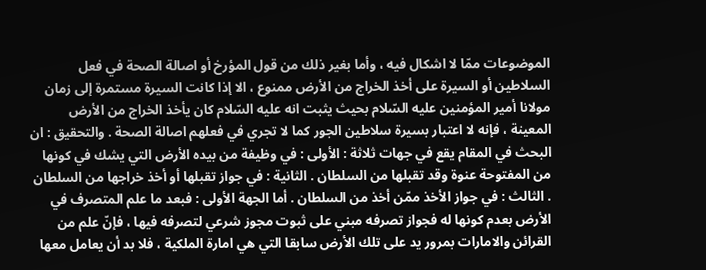الموضوعات ممّا لا اشكال فيه ، وأما بغير ذلك من قول المؤرخ أو اصالة الصحة في فعل السلاطين أو السيرة على أخذ الخراج من الأرض ممنوع ، الا إذا كانت السيرة مستمرة إلى زمان مولانا أمير المؤمنين عليه السّلام بحيث يثبت انه عليه السّلام كان يأخذ الخراج من الأرض المعينة ، فإنه لا اعتبار بسيرة سلاطين الجور كما لا تجري في فعلهم اصالة الصحة . والتحقيق : ان البحث في المقام يقع في جهات ثلاثة : الأولى : في وظيفة من بيده الأرض التي يشك في كونها من المفتوحة عنوة وقد تقبلها من السلطان . الثانية : في جواز تقبلها أو أخذ خراجها من السلطان . الثالث : في جواز الأخذ ممّن أخذ من السلطان . أما الجهة الأولى : فبعد ما علم المتصرف في الأرض بعدم كونها له فجواز تصرفه مبني على ثبوت مجوز شرعي لتصرفه فيها ، فإنّ علم من القرائن والامارات بمرور يد على تلك الأرض سابقا التي هي امارة الملكية ، فلا بد أن يعامل معها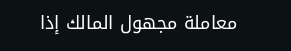معاملة مجهول المالك إذا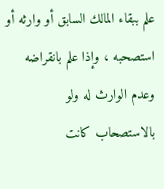علم ببقاء المالك السابق أو وارثه أو استصحبه ، وإذا علم بانقراضه وعدم الوارث له ولو بالاستصحاب كانت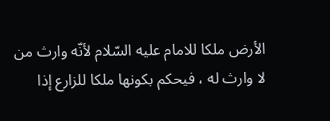الأرض ملكا للامام عليه السّلام لأنّه وارث من لا وارث له ، فيحكم بكونها ملكا للزارع إذا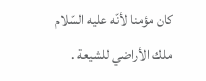كان مؤمنا لأنّه عليه السّلام ملك الأراضي للشيعة .